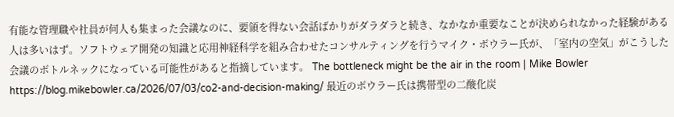有能な管理職や社員が何人も集まった会議なのに、要領を得ない会話ばかりがダラダラと続き、なかなか重要なことが決められなかった経験がある人は多いはず。ソフトウェア開発の知識と応用神経科学を組み合わせたコンサルティングを行うマイク・ボウラー氏が、「室内の空気」がこうした会議のボトルネックになっている可能性があると指摘しています。 The bottleneck might be the air in the room | Mike Bowler https://blog.mikebowler.ca/2026/07/03/co2-and-decision-making/ 最近のボウラー氏は携帯型の二酸化炭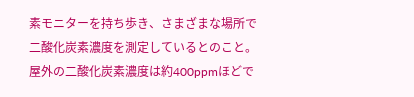素モニターを持ち歩き、さまざまな場所で二酸化炭素濃度を測定しているとのこと。屋外の二酸化炭素濃度は約400ppmほどで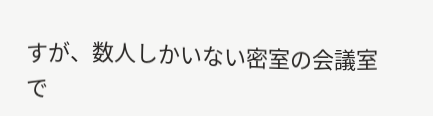すが、数人しかいない密室の会議室で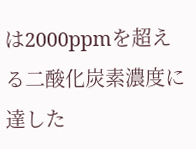は2000ppmを超える二酸化炭素濃度に達した